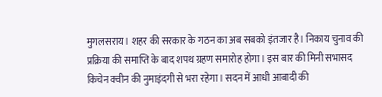मुगलसराय। शहर की सरकार के गठन का अब सबको इंतजार है। निकाय चुनाव की प्रक्रिया की समाप्ति के बाद शपथ ग्रहण समारोह होगा। इस बार की मिनी सभासद किचेन क्वीन की नुमाइंदगी से भरा रहेगा। सदन में आधी आबादी की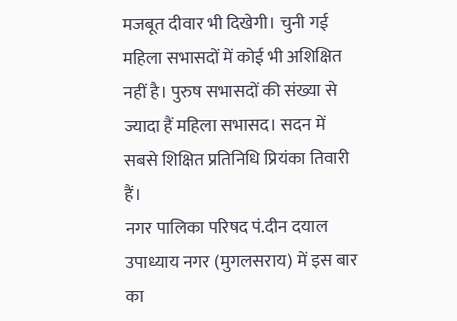मजबूत दीवार भी दिखेगी। चुनी गई महिला सभासदों में कोई भी अशिक्षित नहीं है। पुरुष सभासदों की संख्या से ज्यादा हैं महिला सभासद। सदन में सबसे शिक्षित प्रतिनिधि प्रियंका तिवारी हैं।
नगर पालिका परिषद पं.दीन दयाल उपाध्याय नगर (मुगलसराय) में इस बार का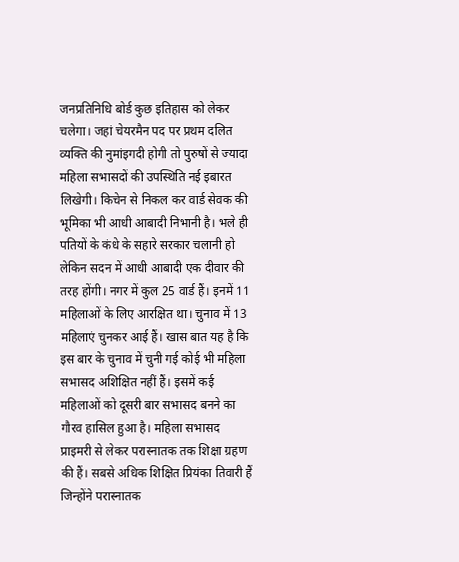जनप्रतिनिधि बोर्ड कुछ इतिहास को लेकर चलेगा। जहां चेयरमैन पद पर प्रथम दलित व्यक्ति की नुमांइगदी होगी तो पुरुषों से ज्यादा महिला सभासदों की उपस्थिति नई इबारत लिखेगी। किचेन से निकल कर वार्ड सेवक की भूमिका भी आधी आबादी निभानी है। भले ही पतियों के कंधे के सहारे सरकार चलानी हो लेकिन सदन में आधी आबादी एक दीवार की तरह होंगी। नगर में कुल 25 वार्ड हैं। इनमें 11 महिलाओं के लिए आरक्षित था। चुनाव में 13 महिलाएं चुनकर आई हैं। खास बात यह है कि इस बार के चुनाव में चुनी गई कोई भी महिला सभासद अशिक्षित नहीं हैं। इसमें कई महिलाओं को दूसरी बार सभासद बनने का गौरव हासिल हुआ है। महिला सभासद प्राइमरी से लेकर परास्नातक तक शिक्षा ग्रहण की हैं। सबसे अधिक शिक्षित प्रियंका तिवारी हैं जिन्होंने परास्नातक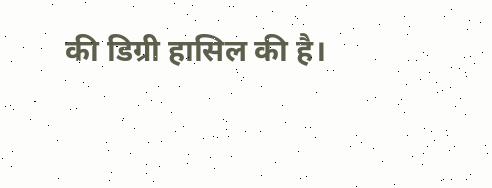की डिग्री हासिल की है।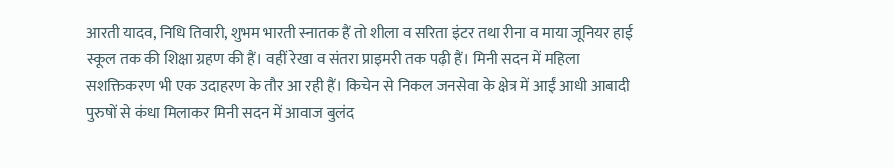आरती यादव, निधि तिवारी, शुभम भारती स्नातक हैं तो शीला व सरिता इंटर तथा रीना व माया जूनियर हाई स्कूल तक की शिक्षा ग्रहण की हैं। वहीं रेखा व संतरा प्राइमरी तक पढ़ी हैं। मिनी सदन में महिला सशक्तिकरण भी एक उदाहरण के तौर आ रही हैं। किचेन से निकल जनसेवा के क्षेत्र में आईं आधी आबादी पुरुषों से कंधा मिलाकर मिनी सदन में आवाज बुलंद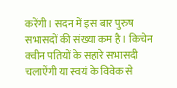करेंगी। सदन में इस बार पुरुष सभासदों की संख्या कम है। किचेन क्वीन पतियों के सहारे सभासदी चलाऐंगी या स्वयं के विवेक से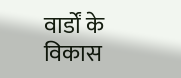वार्डों के विकास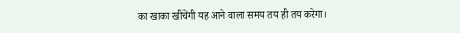का खाका खींचेंगी यह आने वाला समय तय ही तय करेगा।